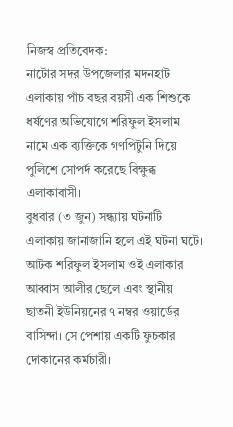নিজস্ব প্রতিবেদক:
নাটোর সদর উপজেলার মদনহাট এলাকায় পাঁচ বছর বয়সী এক শিশুকে ধর্ষণের অভিযোগে শরিফুল ইসলাম নামে এক ব্যক্তিকে গণপিটুনি দিয়ে পুলিশে সোপর্দ করেছে বিক্ষুব্ধ এলাকাবাসী।
বুধবার (৩ জুন) সন্ধ্যায় ঘটনাটি এলাকায় জানাজানি হলে এই ঘটনা ঘটে। আটক শরিফুল ইসলাম ওই এলাকার আব্বাস আলীর ছেলে এবং স্থানীয় ছাতনী ইউনিয়নের ৭ নম্বর ওয়ার্ডের বাসিন্দা। সে পেশায় একটি ফুচকার দোকানের কর্মচারী।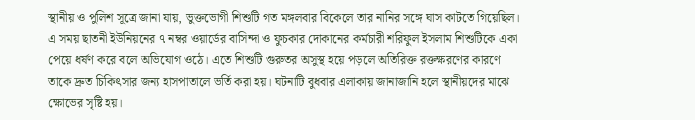স্থানীয় ও পুলিশ সূত্রে জানা যায়, ভুক্তভোগী শিশুটি গত মঙ্গলবার বিকেলে তার নানির সঙ্গে ঘাস কাটতে গিয়েছিল।
এ সময় ছাতনী ইউনিয়নের ৭ নম্বর ওয়ার্ডের বাসিন্দা ও ফুচকার দোকানের কর্মচারী শরিফুল ইসলাম শিশুটিকে একা পেয়ে ধর্ষণ করে বলে অভিযোগ ওঠে। এতে শিশুটি গুরুতর অসুস্থ হয়ে পড়লে অতিরিক্ত রক্তক্ষরণের কারণে তাকে দ্রুত চিকিৎসার জন্য হাসপাতালে ভর্তি করা হয়। ঘটনাটি বুধবার এলাকায় জানাজানি হলে স্থানীয়দের মাঝে ক্ষোভের সৃষ্টি হয়।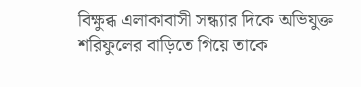বিক্ষুব্ধ এলাকাবাসী সন্ধ্যার দিকে অভিযুক্ত শরিফুলের বাড়িতে গিয়ে তাকে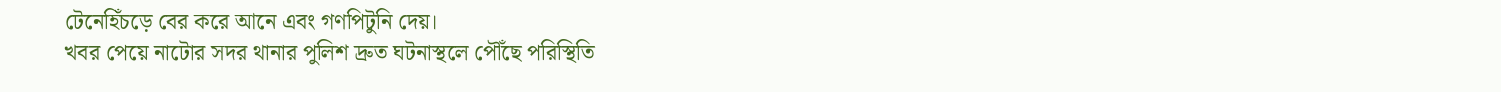টেনেহিঁচড়ে বের করে আনে এবং গণপিটুনি দেয়।
খবর পেয়ে নাটোর সদর থানার পুলিশ দ্রুত ঘটনাস্থলে পৌঁছে পরিস্থিতি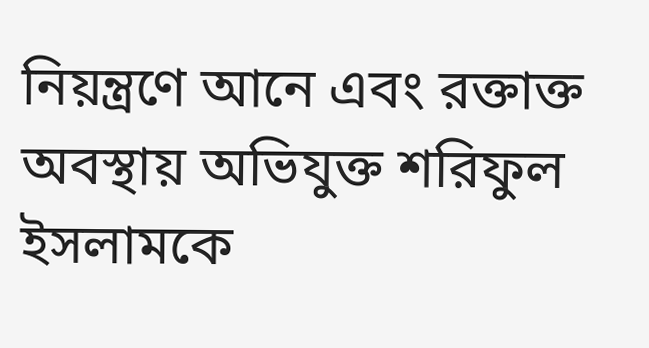নিয়ন্ত্রণে আনে এবং রক্তাক্ত অবস্থায় অভিযুক্ত শরিফুল ইসলামকে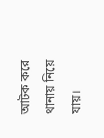আটক করে থানায় নিয়ে যায়।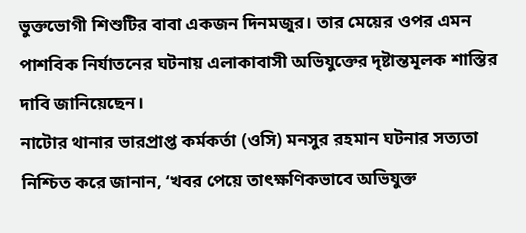ভুক্তভোগী শিশুটির বাবা একজন দিনমজুর। তার মেয়ের ওপর এমন পাশবিক নির্যাতনের ঘটনায় এলাকাবাসী অভিযুক্তের দৃষ্টান্তমূলক শাস্তির দাবি জানিয়েছেন।
নাটোর থানার ভারপ্রাপ্ত কর্মকর্তা (ওসি) মনসুর রহমান ঘটনার সত্যতা নিশ্চিত করে জানান, ‘খবর পেয়ে তাৎক্ষণিকভাবে অভিযুক্ত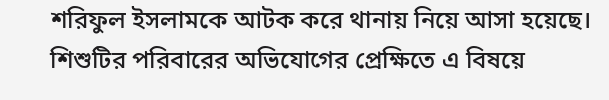শরিফুল ইসলামকে আটক করে থানায় নিয়ে আসা হয়েছে। শিশুটির পরিবারের অভিযোগের প্রেক্ষিতে এ বিষয়ে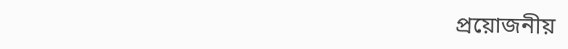প্রয়োজনীয়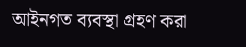আইনগত ব্যবস্থা গ্রহণ করা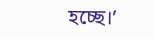হচ্ছে।’